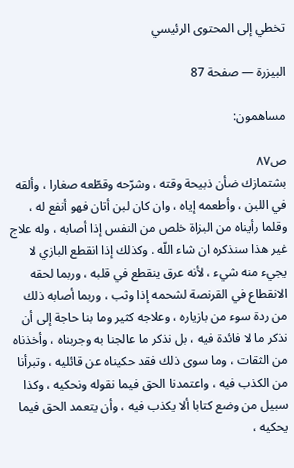تخطي إلى المحتوى الرئيسي

البيزرة — صفحة 87

مساهمون:

ص٨٧
بشتمازك ضأن ذبيحة وقته ، وشرّحه وقطّعه صغارا ، وألقه في اللبن ، وأطعمه إياه ، وان كان لبن أتان فهو أنفع له ، وقلما رأيناه من البزاة خلص من النفس إذا أصابه ، وله علاج غير هذا سنذكره ان شاء اللّه . وكذلك إذا انقطع البازي لا يجيء منه شيء ، لأنه عرق ينقطع في قلبه ، وربما لحقه الانقطاع في القرنصة لشحمه إذا وثب ، وربما أصابه ذلك من ردة سوء من بازياره ، وعلاجه كثير وما بنا حاجة إلى أن نذكر ما لا فائدة فيه ، بل نذكر ما عالجنا به وجربناه ، وأخذناه من الثقات ، وما سوى ذلك فقد حكيناه عن قائليه ، وتبرأنا من الكذب فيه ، واعتمدنا الحق فيما نقوله ونحكيه ، وكذا سبيل من وضع كتابا ألا يكذب فيه ، وأن يتعمد الحق فيما يحكيه ،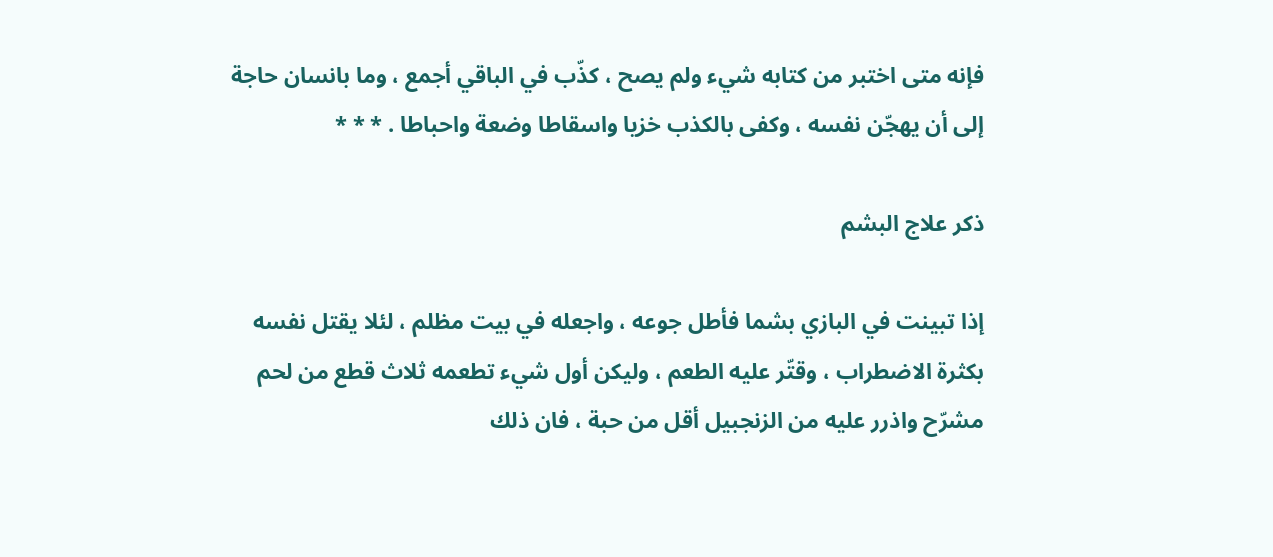فإنه متى اختبر من كتابه شيء ولم يصح ، كذّب في الباقي أجمع ، وما بانسان حاجة إلى أن يهجّن نفسه ، وكفى بالكذب خزيا واسقاطا وضعة واحباطا . * * *

ذكر علاج البشم

إذا تبينت في البازي بشما فأطل جوعه ، واجعله في بيت مظلم ، لئلا يقتل نفسه بكثرة الاضطراب ، وقتّر عليه الطعم ، وليكن أول شيء تطعمه ثلاث قطع من لحم مشرّح واذرر عليه من الزنجبيل أقل من حبة ، فان ذلك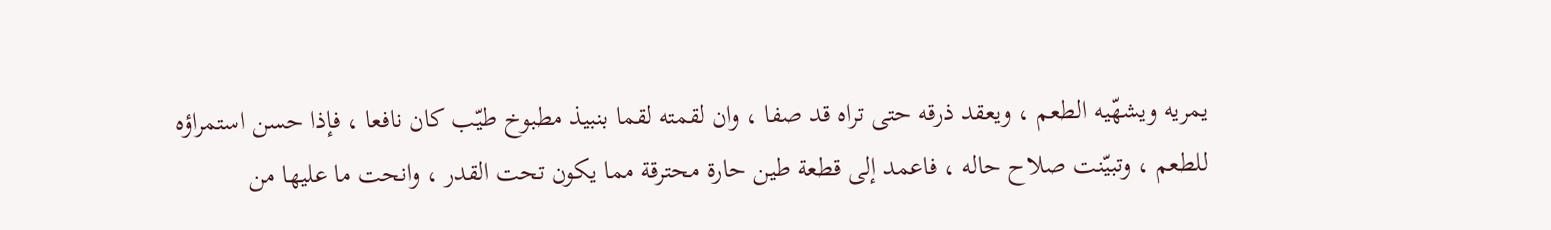يمريه ويشهّيه الطعم ، ويعقد ذرقه حتى تراه قد صفا ، وان لقمته لقما بنبيذ مطبوخ طيّب كان نافعا ، فإذا حسن استمراؤه للطعم ، وتبيّنت صلاح حاله ، فاعمد إلى قطعة طين حارة محترقة مما يكون تحت القدر ، وانحت ما عليها من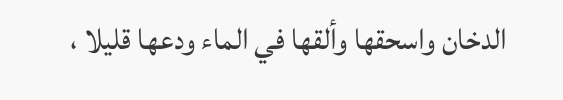الدخان واسحقها وألقها في الماء ودعها قليلا ،